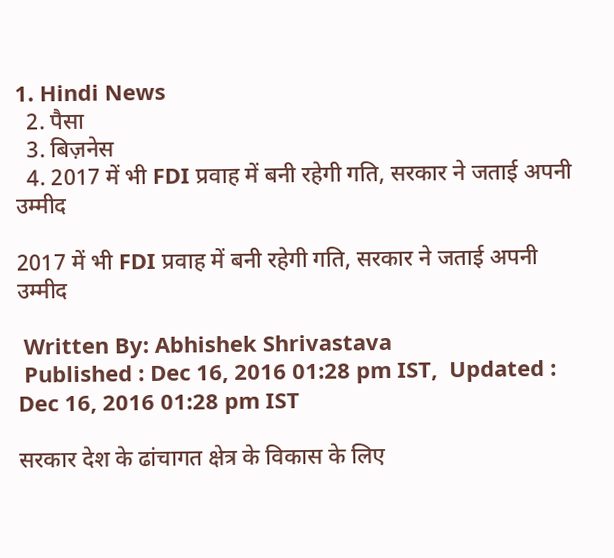1. Hindi News
  2. पैसा
  3. बिज़नेस
  4. 2017 में भी FDI प्रवाह में बनी रहेगी गति, सरकार ने जताई अपनी उम्मीद

2017 में भी FDI प्रवाह में बनी रहेगी गति, सरकार ने जताई अपनी उम्मीद

 Written By: Abhishek Shrivastava
 Published : Dec 16, 2016 01:28 pm IST,  Updated : Dec 16, 2016 01:28 pm IST

सरकार देश के ढांचागत क्षेत्र के विकास के लिए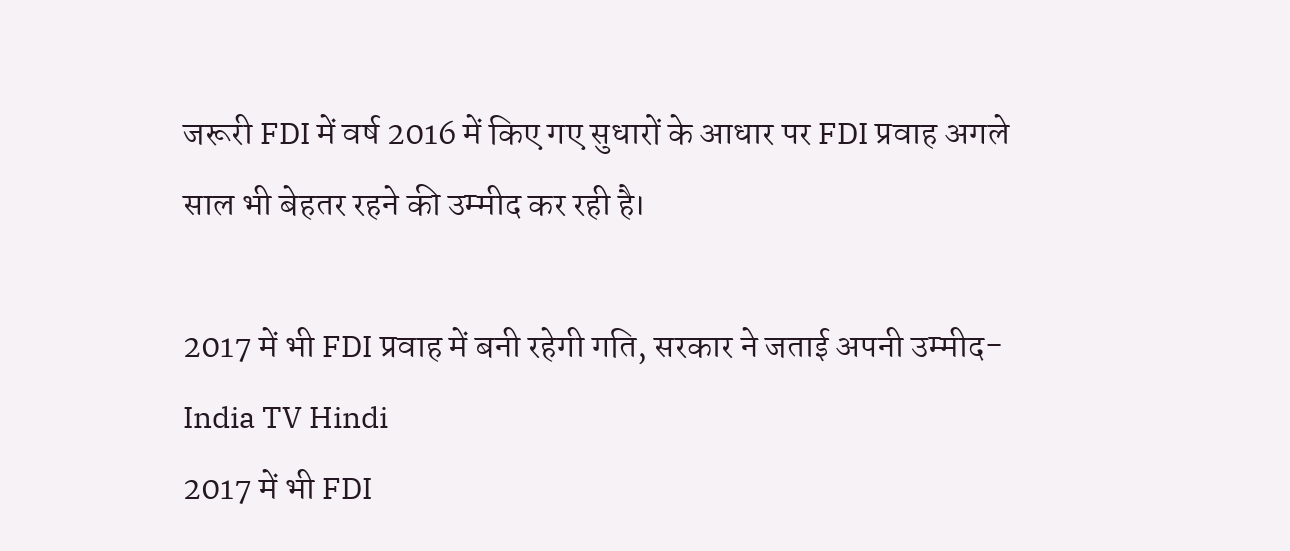जरूरी FDI में वर्ष 2016 में किए गए सुधारों के आधार पर FDI प्रवाह अगले साल भी बेहतर रहने की उम्मीद कर रही है।

2017 में भी FDI प्रवाह में बनी रहेगी गति, सरकार ने जताई अपनी उम्मीद- India TV Hindi
2017 में भी FDI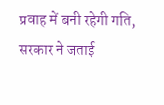प्रवाह में बनी रहेगी गति, सरकार ने जताई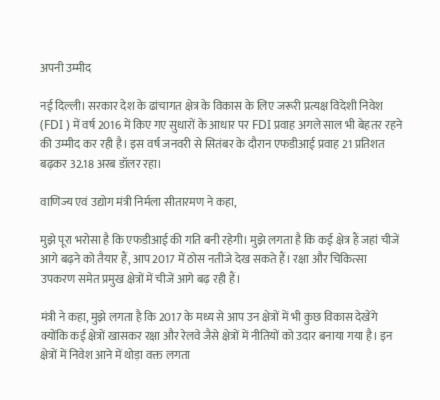अपनी उम्मीद

नई दिल्ली। सरकार देश के ढांचागत क्षेत्र के विकास के लिए जरूरी प्रत्यक्ष विदेशी निवेश (FDI ) में वर्ष 2016 में किए गए सुधारों के आधार पर FDI प्रवाह अगले साल भी बेहतर रहने की उम्मीद कर रही है। इस वर्ष जनवरी से सितंबर के दौरान एफडीआई प्रवाह 21 प्रतिशत बढ़कर 32.18 अरब डॉलर रहा।

वाणिज्य एवं उद्योग मंत्री निर्मला सीतारमण ने कहा,

मुझे पूरा भरोसा है कि एफडीआई की गति बनी रहेगी। मुझे लगता है कि कई क्षेत्र हैं जहां चीजें आगे बढ़ने को तैयार हैं, आप 2017 में ठोस नतीजे देख सकते हैं। रक्षा और चिकित्सा उपकरण समेत प्रमुख क्षेत्रों में चीजें आगे बढ़ रही हैं।

मंत्री ने कहा, मुझे लगता है कि 2017 के मध्य से आप उन क्षेत्रों में भी कुछ विकास देखेंगे क्योंकि कई क्षेत्रों खासकर रक्षा और रेलवे जैसे क्षेत्रों में नीतियों को उदार बनाया गया है। इन क्षेत्रों में निवेश आने में थोड़ा वक्त लगता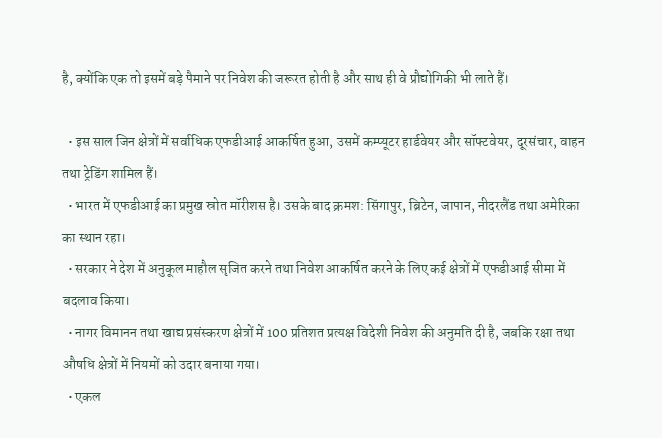है, क्योंकि एक तो इसमें बड़े पैमाने पर निवेश की जरूरत होती है और साथ ही वे प्रौद्योगिकी भी लाते हैं।

  • इस साल जिन क्षेत्रों में सर्वाधिक एफडीआई आकर्षित हुआ, उसमें कम्‍प्‍यूटर हार्डवेयर और सॉफ्टवेयर, दूरसंचार, वाहन तथा ट्रेडिंग शामिल हैं।
  • भारत में एफडीआई का प्रमुख स्रोत मॉरीशस है। उसके बाद क्रमश: सिंगापुर, ब्रिटेन, जापान, नीदरलैंड तथा अमेरिका का स्थान रहा।
  • सरकार ने देश में अनुकूल माहौल सृजित करने तथा निवेश आकर्षित करने के लिए कई क्षेत्रों में एफडीआई सीमा में बदलाव किया।
  • नागर विमानन तथा खाद्य प्रसंस्करण क्षेत्रों में 100 प्रतिशत प्रत्यक्ष विदेशी निवेश की अनुमति दी है, जबकि रक्षा तथा औषधि क्षेत्रों में नियमों को उदार बनाया गया।
  • एकल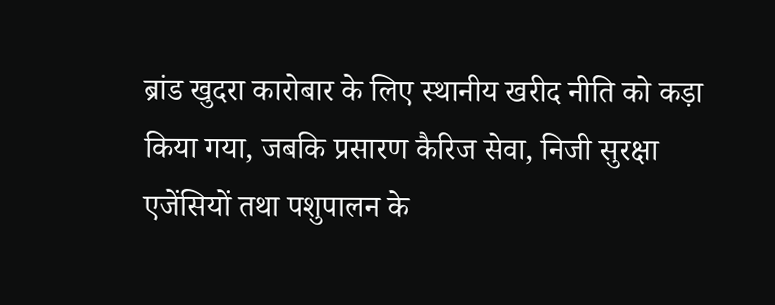ब्रांड खुदरा कारोबार के लिए स्थानीय खरीद नीति को कड़ा किया गया, जबकि प्रसारण कैरिज सेवा, निजी सुरक्षा एजेंसियों तथा पशुपालन के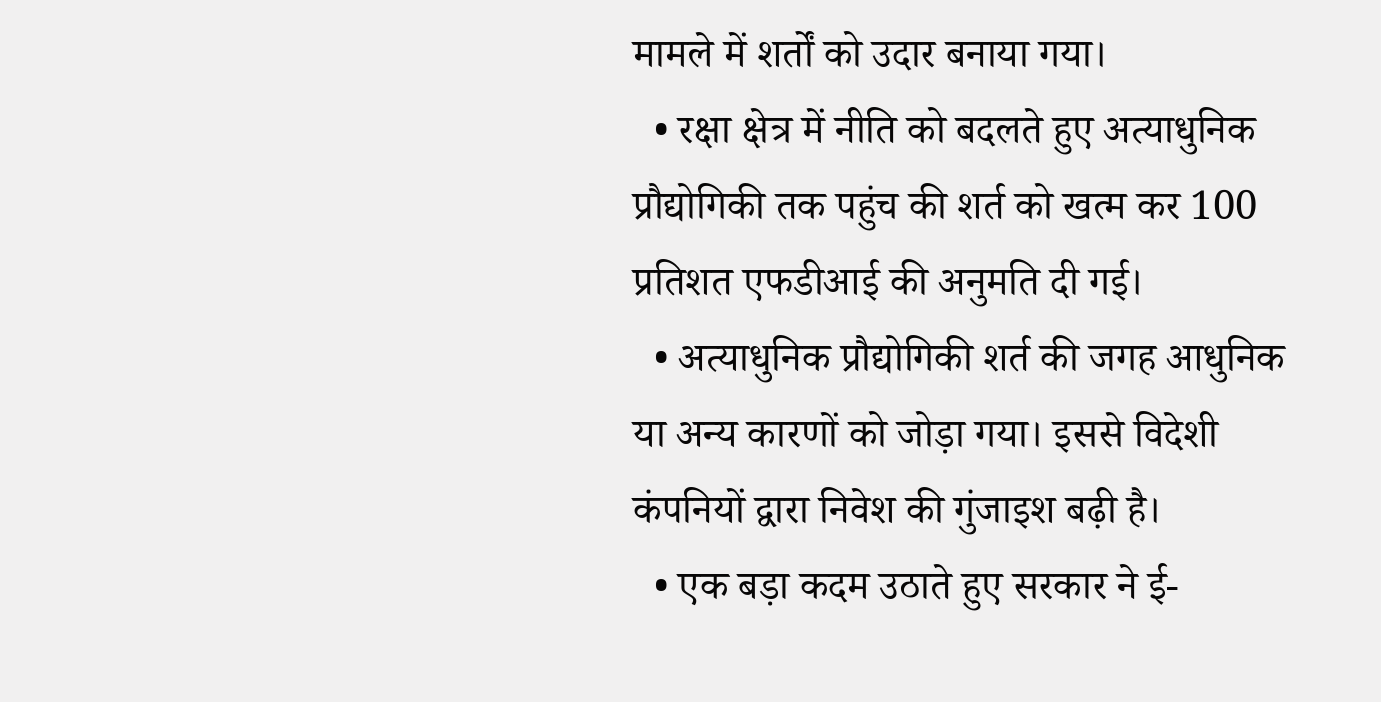मामले में शर्तों को उदार बनाया गया।
  • रक्षा क्षेत्र में नीति को बदलते हुए अत्याधुनिक प्रौद्योगिकी तक पहुंच की शर्त को खत्म कर 100 प्रतिशत एफडीआई की अनुमति दी गई।
  • अत्याधुनिक प्रौद्योगिकी शर्त की जगह आधुनिक या अन्य कारणों को जोड़ा गया। इससे विदेशी कंपनियों द्वारा निवेश की गुंजाइश बढ़ी है।
  • एक बड़ा कदम उठाते हुए सरकार ने ई-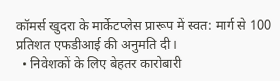कॉमर्स खुदरा के मार्केटप्लेस प्रारूप में स्वत: मार्ग से 100 प्रतिशत एफडीआई की अनुमति दी।
  • निवेशकों के लिए बेहतर कारोबारी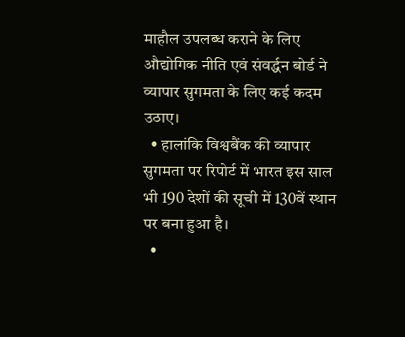माहौल उपलब्ध कराने के लिए औद्योगिक नीति एवं संवर्द्धन बोर्ड ने व्यापार सुगमता के लिए कई कदम उठाए।
  • हालांकि विश्वबैंक की व्यापार सुगमता पर रिपोर्ट में भारत इस साल भी 190 देशों की सूची में 130वें स्थान पर बना हुआ है।
  •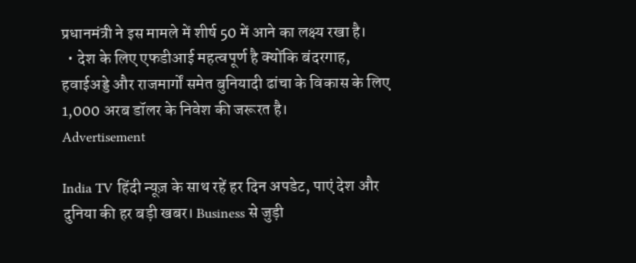प्रधानमंत्री ने इस मामले में शीर्ष 50 में आने का लक्ष्य रखा है।
  • देश के लिए एफडीआई महत्वपूर्ण है क्योंकि बंदरगाह, हवाईअड्डे और राजमार्गों समेत बुनियादी ढांचा के विकास के लिए 1,000 अरब डॉलर के निवेश की जरूरत है।
Advertisement

India TV हिंदी न्यूज़ के साथ रहें हर दिन अपडेट, पाएं देश और दुनिया की हर बड़ी खबर। Business से जुड़ी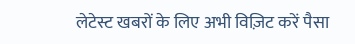लेटेस्ट खबरों के लिए अभी विज़िट करें पैसा